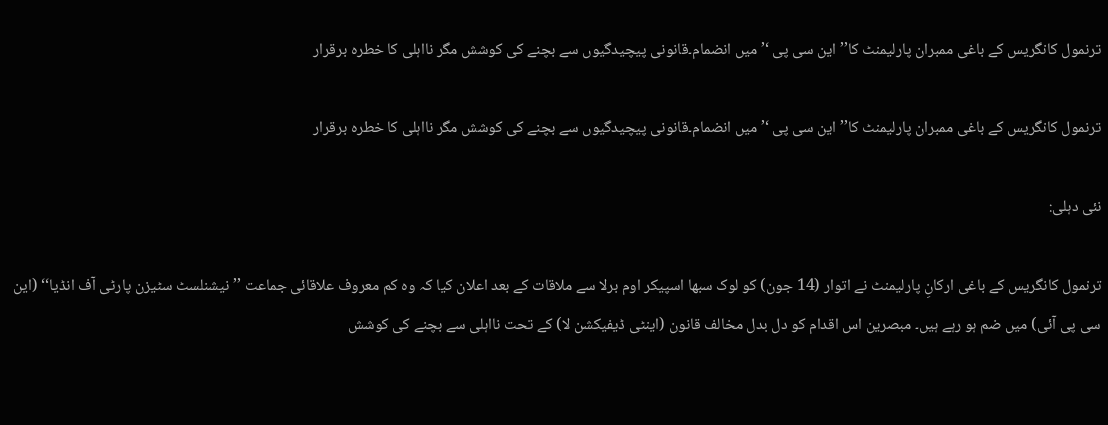ترنمول کانگریس کے باغی ممبران پارلیمنٹ کا’’این سی پی ‘’ میں انضمام۔قانونی پیچیدگیوں سے بچنے کی کوشش مگر نااہلی کا خطرہ برقرار

ترنمول کانگریس کے باغی ممبران پارلیمنٹ کا’’این سی پی ‘’ میں انضمام۔قانونی پیچیدگیوں سے بچنے کی کوشش مگر نااہلی کا خطرہ برقرار

نئی دہلی:

ترنمول کانگریس کے باغی ارکانِ پارلیمنٹ نے اتوار (14 جون) کو لوک سبھا اسپیکر اوم برلا سے ملاقات کے بعد اعلان کیا کہ وہ کم معروف علاقائی جماعت ’’نیشنلسٹ سٹیزن پارٹی آف انڈیا‘‘ (این سی پی آئی) میں ضم ہو رہے ہیں۔ مبصرین اس اقدام کو دل بدل مخالف قانون (اینٹی ڈیفیکشن لا) کے تحت نااہلی سے بچنے کی کوشش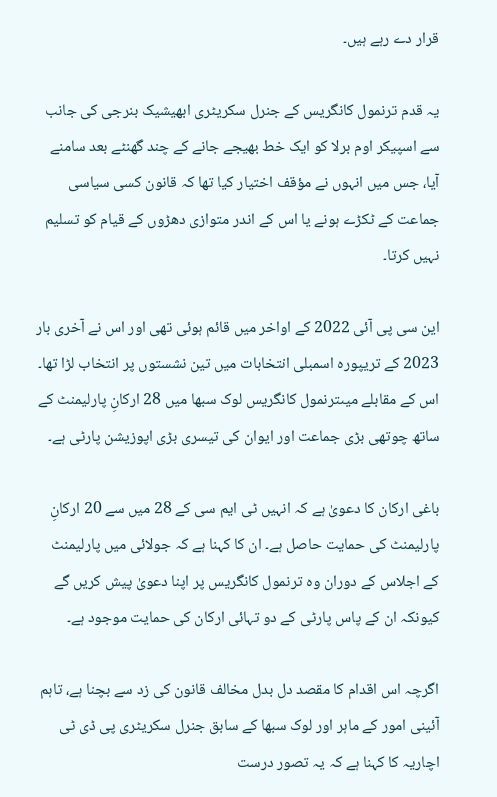قرار دے رہے ہیں۔

یہ قدم ترنمول کانگریس کے جنرل سکریٹری ابھیشیک بنرجی کی جانب سے اسپیکر اوم برلا کو ایک خط بھیجے جانے کے چند گھنٹے بعد سامنے آیا، جس میں انہوں نے مؤقف اختیار کیا تھا کہ قانون کسی سیاسی جماعت کے ٹکڑے ہونے یا اس کے اندر متوازی دھڑوں کے قیام کو تسلیم نہیں کرتا۔

این سی پی آئی 2022 کے اواخر میں قائم ہوئی تھی اور اس نے آخری بار 2023 کے تریپورہ اسمبلی انتخابات میں تین نشستوں پر انتخاب لڑا تھا۔ اس کے مقابلے میںترنمول کانگریس لوک سبھا میں 28 ارکانِ پارلیمنٹ کے ساتھ چوتھی بڑی جماعت اور ایوان کی تیسری بڑی اپوزیشن پارٹی ہے۔

باغی ارکان کا دعویٰ ہے کہ انہیں ٹی ایم سی کے 28 میں سے 20 ارکانِ پارلیمنٹ کی حمایت حاصل ہے۔ ان کا کہنا ہے کہ جولائی میں پارلیمنٹ کے اجلاس کے دوران وہ ترنمول کانگریس پر اپنا دعویٰ پیش کریں گے کیونکہ ان کے پاس پارٹی کے دو تہائی ارکان کی حمایت موجود ہے۔

اگرچہ اس اقدام کا مقصد دل بدل مخالف قانون کی زد سے بچنا ہے، تاہم آئینی امور کے ماہر اور لوک سبھا کے سابق جنرل سکریٹری پی ڈی ٹی اچاریہ کا کہنا ہے کہ یہ تصور درست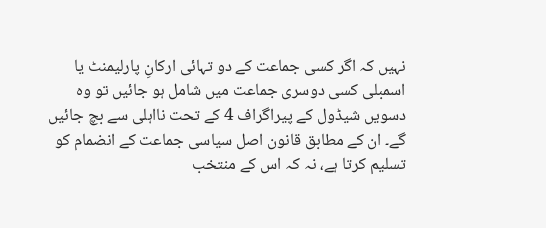نہیں کہ اگر کسی جماعت کے دو تہائی ارکانِ پارلیمنٹ یا اسمبلی کسی دوسری جماعت میں شامل ہو جائیں تو وہ دسویں شیڈول کے پیراگراف 4 کے تحت نااہلی سے بچ جائیں گے۔ ان کے مطابق قانون اصل سیاسی جماعت کے انضمام کو تسلیم کرتا ہے، نہ کہ اس کے منتخب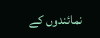نمائندوں کے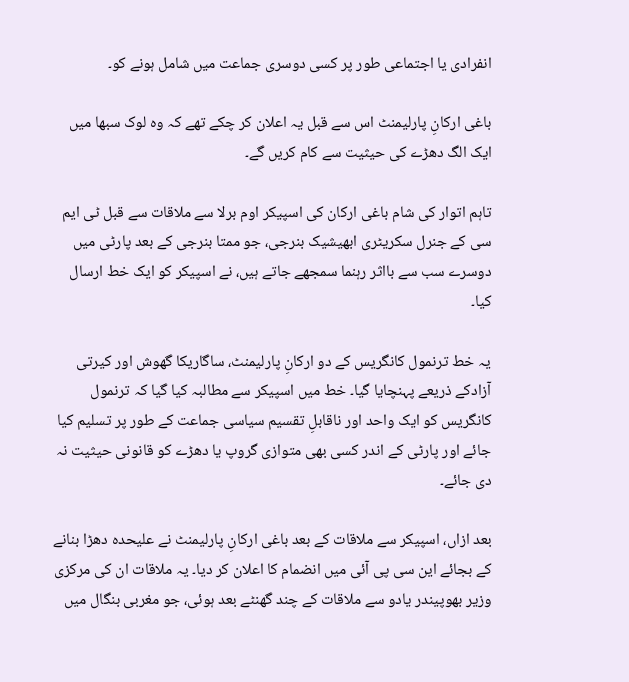انفرادی یا اجتماعی طور پر کسی دوسری جماعت میں شامل ہونے کو۔

باغی ارکانِ پارلیمنٹ اس سے قبل یہ اعلان کر چکے تھے کہ وہ لوک سبھا میں ایک الگ دھڑے کی حیثیت سے کام کریں گے۔

تاہم اتوار کی شام باغی ارکان کی اسپیکر اوم برلا سے ملاقات سے قبل ٹی ایم سی کے جنرل سکریٹری ابھیشیک بنرجی، جو ممتا بنرجی کے بعد پارٹی میں دوسرے سب سے بااثر رہنما سمجھے جاتے ہیں، نے اسپیکر کو ایک خط ارسال کیا۔

یہ خط ترنمول کانگریس کے دو ارکانِ پارلیمنٹ، ساگاریکا گھوش اور کیرتی آزادکے ذریعے پہنچایا گیا۔ خط میں اسپیکر سے مطالبہ کیا گیا کہ ترنمول کانگریس کو ایک واحد اور ناقابلِ تقسیم سیاسی جماعت کے طور پر تسلیم کیا جائے اور پارٹی کے اندر کسی بھی متوازی گروپ یا دھڑے کو قانونی حیثیت نہ دی جائے۔

بعد ازاں، اسپیکر سے ملاقات کے بعد باغی ارکانِ پارلیمنٹ نے علیحدہ دھڑا بنانے کے بجائے این سی پی آئی میں انضمام کا اعلان کر دیا۔ یہ ملاقات ان کی مرکزی وزیر بھوپیندر یادو سے ملاقات کے چند گھنٹے بعد ہوئی، جو مغربی بنگال میں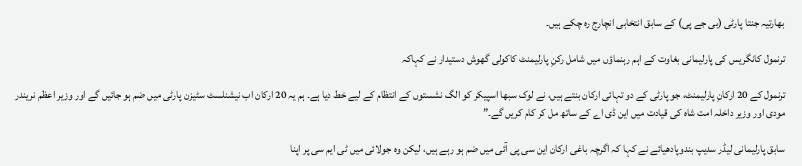بھارتیہ جنتا پارٹی (بی جے پی) کے سابق انتخابی انچارج رہ چکے ہیں۔

ترنمول کانگریس کی پارلیمانی بغاوت کے اہم رہنماؤں میں شامل رکنِ پارلیمنٹ کاکولی گھوش دستیدار نے کہاکہ

ترنمول کے 20 ارکانِ پارلیمنٹ، جو پارٹی کے دو تہائی ارکان بنتے ہیں، نے لوک سبھا اسپیکر کو الگ نشستوں کے انتظام کے لیے خط دیا ہے۔ ہم یہ 20 ارکان اب نیشنلسٹ سٹیزن پارٹی میں ضم ہو جائیں گے اور وزیر اعظم نریندر مودی اور وزیر داخلہ امت شاہ کی قیادت میں این ڈی اے کے ساتھ مل کر کام کریں گے۔”

سابق پارلیمانی لیڈر سدیپ بندوپادھیائے نے کہا کہ اگرچہ باغی ارکان این سی پی آئی میں ضم ہو رہے ہیں، لیکن وہ جولائی میں ٹی ایم سی پر اپنا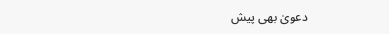دعویٰ بھی پیش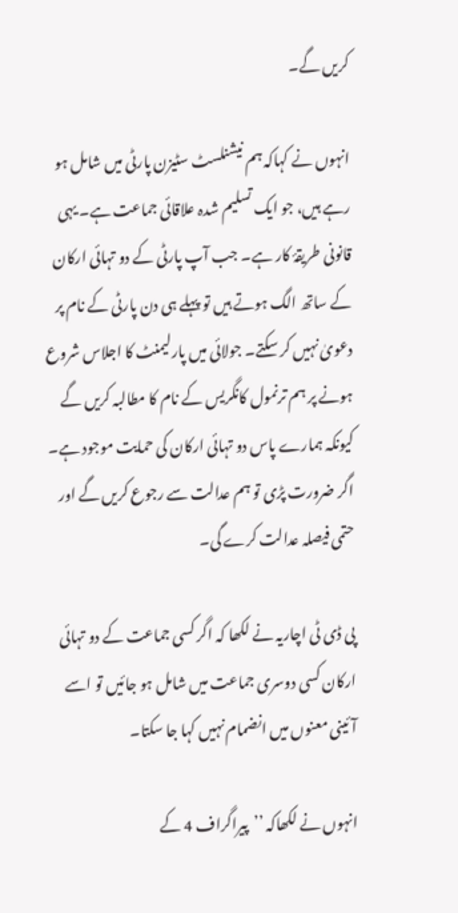کریں گے۔

انہوں نے کہاکہ ہم نیشنلسٹ سٹیزن پارٹی میں شامل ہو رہے ہیں، جو ایک تسلیم شدہ علاقائی جماعت ہے۔ یہی قانونی طریقۂ کار ہے۔ جب آپ پارٹی کے دو تہائی ارکان کے ساتھ الگ ہوتے ہیں تو پہلے ہی دن پارٹی کے نام پر دعویٰ نہیں کر سکتے۔ جولائی میں پارلیمنٹ کا اجلاس شروع ہونے پر ہم ترنمول کانگریس کے نام کا مطالبہ کریں گے کیونکہ ہمارے پاس دو تہائی ارکان کی حمایت موجود ہے۔ اگر ضرورت پڑی تو ہم عدالت سے رجوع کریں گے اور حتمی فیصلہ عدالت کرے گی۔

پی ڈی ٹی اچاریہ نے لکھا کہ اگر کسی جماعت کے دو تہائی ارکان کسی دوسری جماعت میں شامل ہو جائیں تو اسے آئینی معنوں میں انضمام نہیں کہا جا سکتا۔

انہوں نے لکھاکہ ’’پیراگراف 4 کے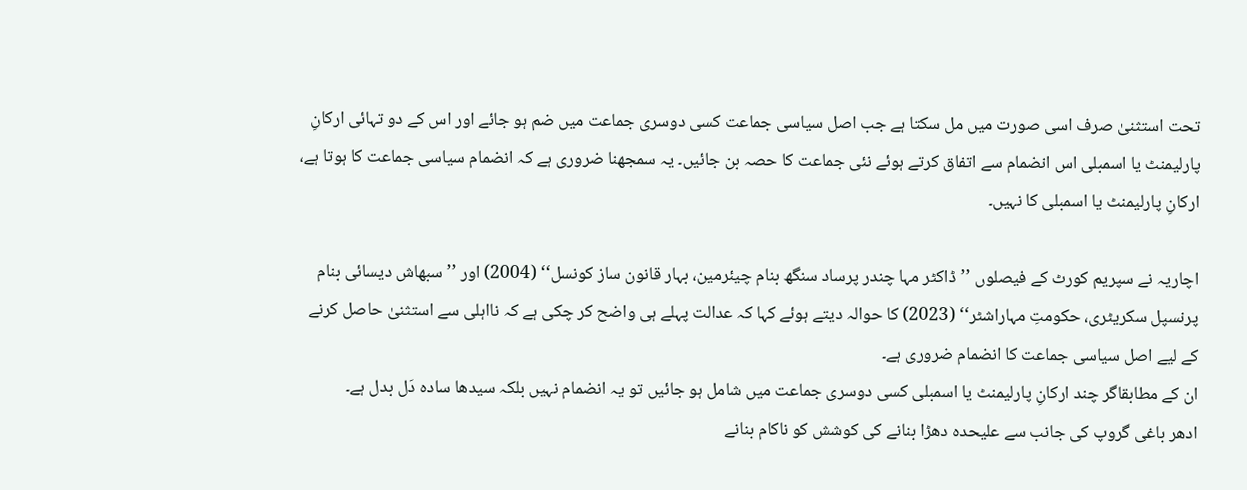تحت استثنیٰ صرف اسی صورت میں مل سکتا ہے جب اصل سیاسی جماعت کسی دوسری جماعت میں ضم ہو جائے اور اس کے دو تہائی ارکانِ پارلیمنٹ یا اسمبلی اس انضمام سے اتفاق کرتے ہوئے نئی جماعت کا حصہ بن جائیں۔ یہ سمجھنا ضروری ہے کہ انضمام سیاسی جماعت کا ہوتا ہے، ارکانِ پارلیمنٹ یا اسمبلی کا نہیں۔

اچاریہ نے سپریم کورٹ کے فیصلوں ’’ڈاکٹر مہا چندر پرساد سنگھ بنام چیئرمین، بہار قانون ساز کونسل‘‘ (2004) اور ’’سبھاش دیسائی بنام پرنسپل سکریٹری، حکومتِ مہاراشٹر‘‘ (2023) کا حوالہ دیتے ہوئے کہا کہ عدالت پہلے ہی واضح کر چکی ہے کہ نااہلی سے استثنیٰ حاصل کرنے کے لیے اصل سیاسی جماعت کا انضمام ضروری ہے۔
ان کے مطابقاگر چند ارکانِ پارلیمنٹ یا اسمبلی کسی دوسری جماعت میں شامل ہو جائیں تو یہ انضمام نہیں بلکہ سیدھا سادہ دَل بدل ہے۔
ادھر باغی گروپ کی جانب سے علیحدہ دھڑا بنانے کی کوشش کو ناکام بنانے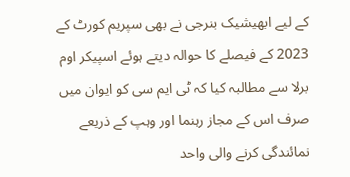کے لیے ابھیشیک بنرجی نے بھی سپریم کورٹ کے 2023 کے فیصلے کا حوالہ دیتے ہوئے اسپیکر اوم برلا سے مطالبہ کیا کہ ٹی ایم سی کو ایوان میں صرف اس کے مجاز رہنما اور وہپ کے ذریعے نمائندگی کرنے والی واحد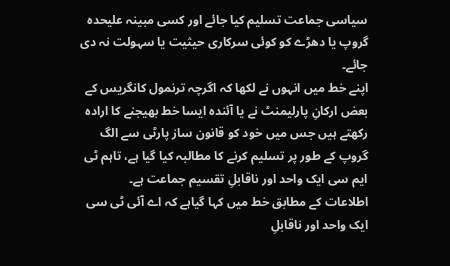سیاسی جماعت تسلیم کیا جائے اور کسی مبینہ علیحدہ گروپ یا دھڑے کو کوئی سرکاری حیثیت یا سہولت نہ دی جائے۔
اپنے خط میں انہوں نے لکھا کہ اگرچہ ترنمول کانگریس کے بعض ارکانِ پارلیمنٹ نے یا آئندہ ایسا خط بھیجنے کا ارادہ رکھتے ہیں جس میں خود کو قانون ساز پارٹی سے الگ گروپ کے طور پر تسلیم کرنے کا مطالبہ کیا گیا ہے، تاہم ٹی ایم سی ایک واحد اور ناقابلِ تقسیم جماعت ہے۔
اطلاعات کے مطابق خط میں کہا گیاہے کہ اے آئی ٹی سی ایک واحد اور ناقابلِ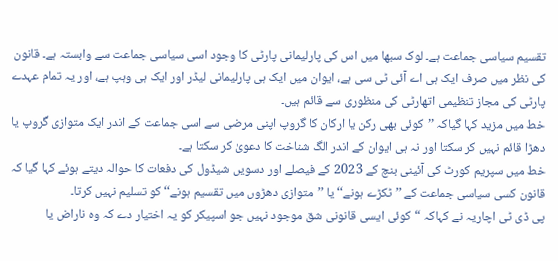تقسیم سیاسی جماعت ہے۔ لوک سبھا میں اس کی پارلیمانی پارٹی کا وجود اسی سیاسی جماعت سے وابستہ ہے۔ قانون کی نظر میں صرف ایک ہی اے آئی ٹی سی ہے، ایوان میں ایک ہی پارلیمانی لیڈر اور ایک ہی وہپ ہے، اور یہ تمام عہدے پارٹی کی مجاز تنظیمی اتھارٹی کی منظوری سے قائم ہیں۔
خط میں مزید کہا گیاکہ ’’کوئی بھی رکن یا ارکان کا گروپ اپنی مرضی سے اسی جماعت کے اندر ایک متوازی گروپ یا دھڑا قائم نہیں کر سکتا اور نہ ہی ایوان کے اندر الگ شناخت کا دعویٰ کر سکتا ہے۔
خط میں سپریم کورٹ کی آئینی بنچ کے 2023 کے فیصلے اور دسویں شیڈول کی دفعات کا حوالہ دیتے ہوئے کہا گیا کہ قانون کسی سیاسی جماعت کے ’’ٹکڑے ہونے‘‘ یا ’’متوازی دھڑوں میں تقسیم ہونے‘‘ کو تسلیم نہیں کرتا۔
پی ڈی ٹی اچاریہ نے کہاکہ “کوئی ایسی قانونی شق موجود نہیں جو اسپیکر کو یہ اختیار دے کہ وہ ناراض یا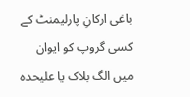باغی ارکانِ پارلیمنٹ کے کسی گروپ کو ایوان میں الگ بلاک یا علیحدہ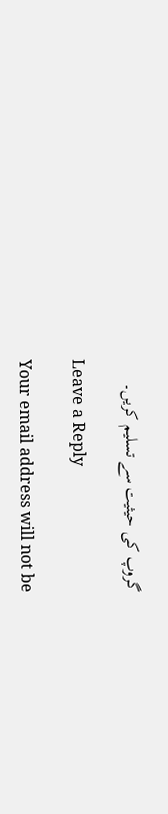گروپ کی حیثیت سے تسلیم کریں۔

Leave a Reply

Your email address will not be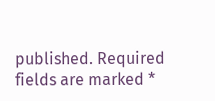published. Required fields are marked *